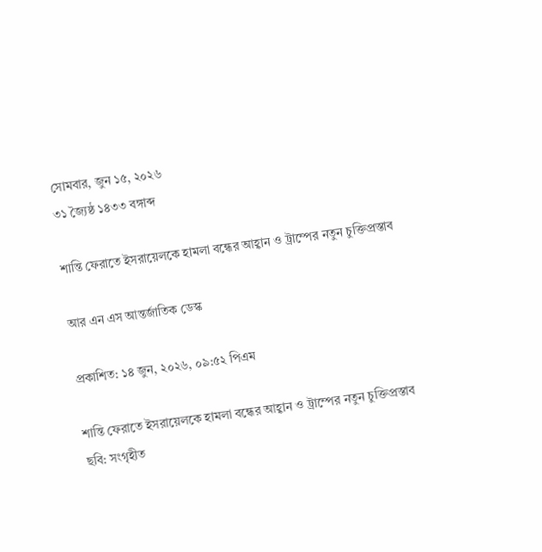সোমবার, জুন ১৫, ২০২৬
৩১ জ্যৈষ্ঠ ১৪৩৩ বঙ্গাব্দ

শান্তি ফেরাতে ইসরায়েলকে হামলা বন্ধের আহ্বান ও ট্রাম্পের নতুন চুক্তিপ্রস্তাব

আর এন এস আন্তর্জাতিক ডেস্ক

প্রকাশিত: ১৪ জুন, ২০২৬, ০৯:৫২ পিএম

শান্তি ফেরাতে ইসরায়েলকে হামলা বন্ধের আহ্বান ও ট্রাম্পের নতুন চুক্তিপ্রস্তাব
ছবি: সংগৃহীত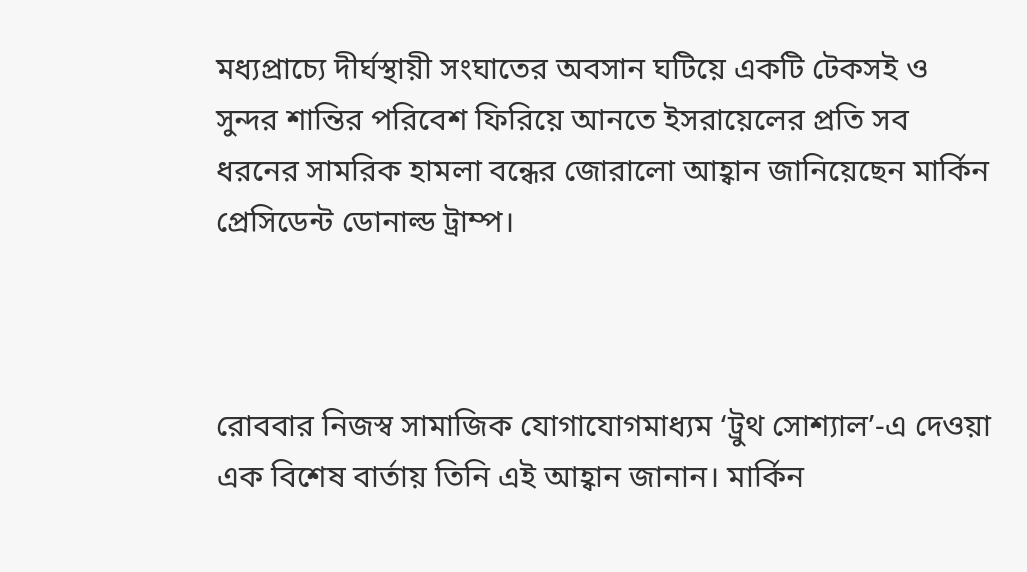মধ্যপ্রাচ্যে দীর্ঘস্থায়ী সংঘাতের অবসান ঘটিয়ে একটি টেকসই ও সুন্দর শান্তির পরিবেশ ফিরিয়ে আনতে ইসরায়েলের প্রতি সব ধরনের সামরিক হামলা বন্ধের জোরালো আহ্বান জানিয়েছেন মার্কিন প্রেসিডেন্ট ডোনাল্ড ট্রাম্প।



রোববার নিজস্ব সামাজিক যোগাযোগমাধ্যম ‘ট্রুথ সোশ্যাল’-এ দেওয়া এক বিশেষ বার্তায় তিনি এই আহ্বান জানান। মার্কিন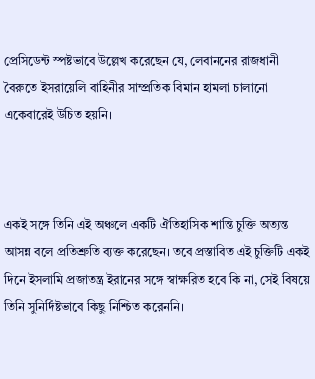প্রেসিডেন্ট স্পষ্টভাবে উল্লেখ করেছেন যে, লেবাননের রাজধানী বৈরুতে ইসরায়েলি বাহিনীর সাম্প্রতিক বিমান হামলা চালানো একেবারেই উচিত হয়নি।



একই সঙ্গে তিনি এই অঞ্চলে একটি ঐতিহাসিক শান্তি চুক্তি অত্যন্ত আসন্ন বলে প্রতিশ্রুতি ব্যক্ত করেছেন। তবে প্রস্তাবিত এই চুক্তিটি একই দিনে ইসলামি প্রজাতন্ত্র ইরানের সঙ্গে স্বাক্ষরিত হবে কি না, সেই বিষয়ে তিনি সুনির্দিষ্টভাবে কিছু নিশ্চিত করেননি।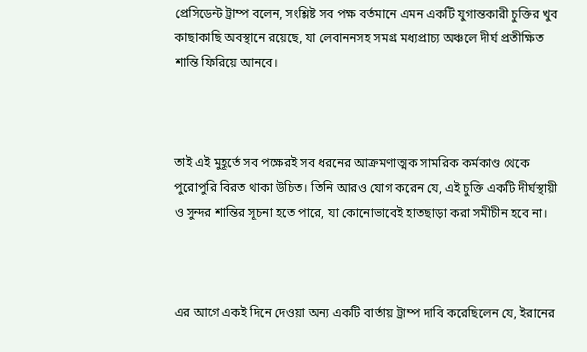প্রেসিডেন্ট ট্রাম্প বলেন, সংশ্লিষ্ট সব পক্ষ বর্তমানে এমন একটি যুগান্তকারী চুক্তির খুব কাছাকাছি অবস্থানে রয়েছে, যা লেবাননসহ সমগ্র মধ্যপ্রাচ্য অঞ্চলে দীর্ঘ প্রতীক্ষিত শান্তি ফিরিয়ে আনবে।



তাই এই মুহূর্তে সব পক্ষেরই সব ধরনের আক্রমণাত্মক সামরিক কর্মকাণ্ড থেকে পুরোপুরি বিরত থাকা উচিত। তিনি আরও যোগ করেন যে, এই চুক্তি একটি দীর্ঘস্থায়ী ও সুন্দর শান্তির সূচনা হতে পারে, যা কোনোভাবেই হাতছাড়া করা সমীচীন হবে না।



এর আগে একই দিনে দেওয়া অন্য একটি বার্তায় ট্রাম্প দাবি করেছিলেন যে, ইরানের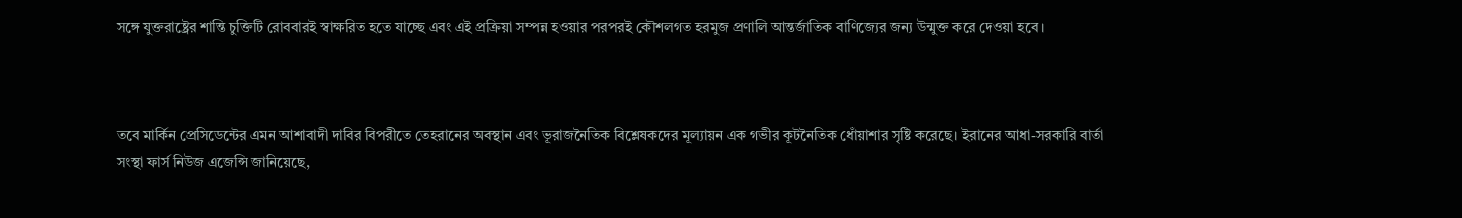সঙ্গে যুক্তরাষ্ট্রের শান্তি চুক্তিটি রোববারই স্বাক্ষরিত হতে যাচ্ছে এবং এই প্রক্রিয়া সম্পন্ন হওয়ার পরপরই কৌশলগত হরমুজ প্রণালি আন্তর্জাতিক বাণিজ্যের জন্য উন্মুক্ত করে দেওয়া হবে।



তবে মার্কিন প্রেসিডেন্টের এমন আশাবাদী দাবির বিপরীতে তেহরানের অবস্থান এবং ভূরাজনৈতিক বিশ্লেষকদের মূল্যায়ন এক গভীর কূটনৈতিক ধোঁয়াশার সৃষ্টি করেছে। ইরানের আধা-সরকারি বার্তা সংস্থা ফার্স নিউজ এজেন্সি জানিয়েছে,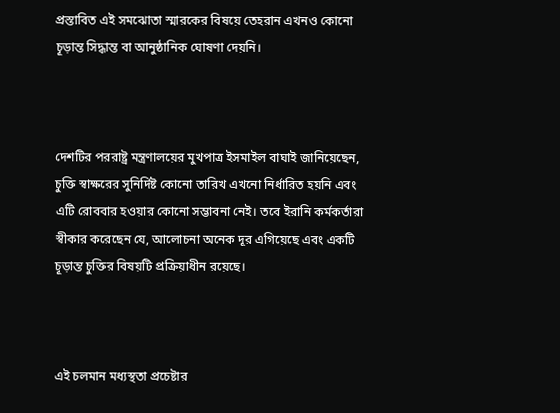প্রস্তাবিত এই সমঝোতা স্মারকের বিষয়ে তেহরান এখনও কোনো চূড়ান্ত সিদ্ধান্ত বা আনুষ্ঠানিক ঘোষণা দেয়নি।



দেশটির পররাষ্ট্র মন্ত্রণালয়ের মুখপাত্র ইসমাইল বাঘাই জানিয়েছেন, চুক্তি স্বাক্ষরের সুনির্দিষ্ট কোনো তারিখ এখনো নির্ধারিত হয়নি এবং এটি রোববার হওয়ার কোনো সম্ভাবনা নেই। তবে ইরানি কর্মকর্তারা স্বীকার করেছেন যে, আলোচনা অনেক দূর এগিয়েছে এবং একটি চূড়ান্ত চুক্তির বিষয়টি প্রক্রিয়াধীন রয়েছে।



এই চলমান মধ্যস্থতা প্রচেষ্টার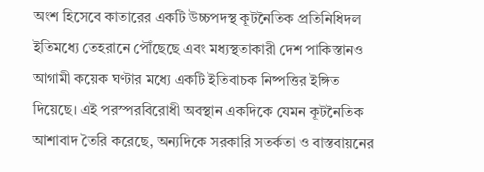অংশ হিসেবে কাতারের একটি উচ্চপদস্থ কূটনৈতিক প্রতিনিধিদল ইতিমধ্যে তেহরানে পৌঁছেছে এবং মধ্যস্থতাকারী দেশ পাকিস্তানও আগামী কয়েক ঘণ্টার মধ্যে একটি ইতিবাচক নিষ্পত্তির ইঙ্গিত দিয়েছে। এই পরস্পরবিরোধী অবস্থান একদিকে যেমন কূটনৈতিক আশাবাদ তৈরি করেছে, অন্যদিকে সরকারি সতর্কতা ও বাস্তবায়নের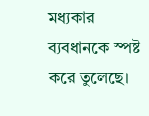মধ্যকার ব্যবধানকে স্পষ্ট করে তুলেছে।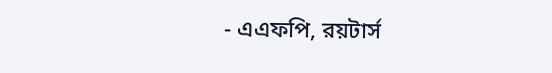- এএফপি, রয়টার্স